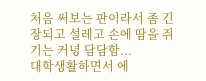처음 써보는 판이라서 좀 긴장되고 설레고 손에 땀을 쥐기는 커녕 담담함...
대학생활하면서 에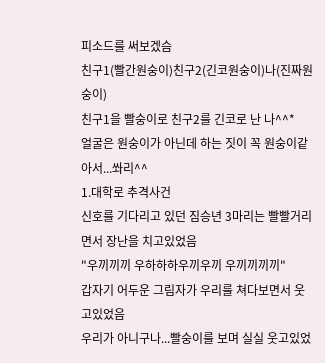피소드를 써보겠슴
친구1(빨간원숭이)친구2(긴코원숭이)나(진짜원숭이)
친구1을 빨숭이로 친구2를 긴코로 난 나^^*
얼굴은 원숭이가 아닌데 하는 짓이 꼭 원숭이같아서...쏴리^^
1.대학로 추격사건
신호를 기다리고 있던 짐승년 3마리는 빨빨거리면서 장난을 치고있었음
"우끼끼끼 우하하하우끼우끼 우끼끼끼끼"
갑자기 어두운 그림자가 우리를 쳐다보면서 웃고있었음
우리가 아니구나...빨숭이를 보며 실실 웃고있었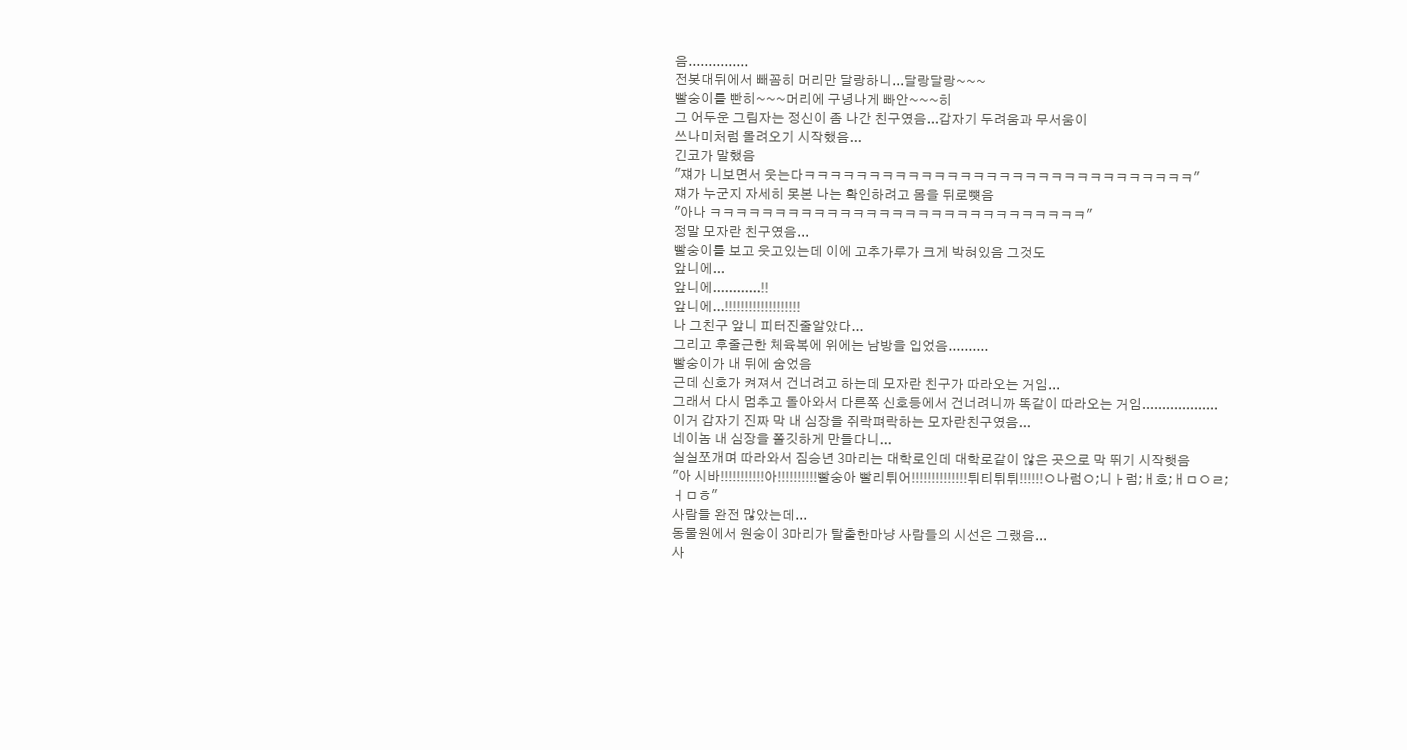음...............
전봇대뒤에서 빼꼼히 머리만 달랑하니...달랑달랑~~~
빨숭이를 빤히~~~머리에 구녕나게 빠안~~~히
그 어두운 그림자는 정신이 좀 나간 친구였음...갑자기 두려움과 무서움이
쓰나미처럼 몰려오기 시작했음...
긴코가 말했음
"쟤가 니보면서 웃는다ㅋㅋㅋㅋㅋㅋㅋㅋㅋㅋㅋㅋㅋㅋㅋㅋㅋㅋㅋㅋㅋㅋㅋㅋㅋㅋㅋㅋㅋㅋ"
쟤가 누군지 자세히 못본 나는 확인하려고 몸을 뒤로뻇음
"아나 ㅋㅋㅋㅋㅋㅋㅋㅋㅋㅋㅋㅋㅋㅋㅋㅋㅋㅋㅋㅋㅋㅋㅋㅋㅋㅋㅋㅋㅋ"
정말 모자란 친구였음...
빨숭이를 보고 웃고있는데 이에 고추가루가 크게 박혀있음 그것도
앞니에...
앞니에............!!
앞니에...!!!!!!!!!!!!!!!!!!!
나 그친구 앞니 피터진줄알았다...
그리고 후줄근한 체육복에 위에는 남방을 입었음..........
빨숭이가 내 뒤에 숨었음
근데 신호가 켜져서 건너려고 하는데 모자란 친구가 따라오는 거임...
그래서 다시 멈추고 돌아와서 다른쪽 신호등에서 건너려니까 똑같이 따라오는 거임...................
이거 갑자기 진짜 막 내 심장을 쥐락펴락하는 모자란친구였음...
네이놈 내 심장을 쫄깃하게 만들다니...
실실쪼개며 따라와서 짐승년 3마리는 대학로인데 대학로같이 않은 곳으로 막 뛰기 시작햇음
"아 시바!!!!!!!!!!!아!!!!!!!!!!빨숭아 빨리튀어!!!!!!!!!!!!!!튀티튀튀!!!!!!ㅇ나럼ㅇ;니ㅏ럼;ㅐ호;ㅐㅁㅇㄹ;ㅓㅁㅎ"
사람들 완전 많았는데...
동물원에서 원숭이 3마리가 탈출한마냥 사람들의 시선은 그랬음...
사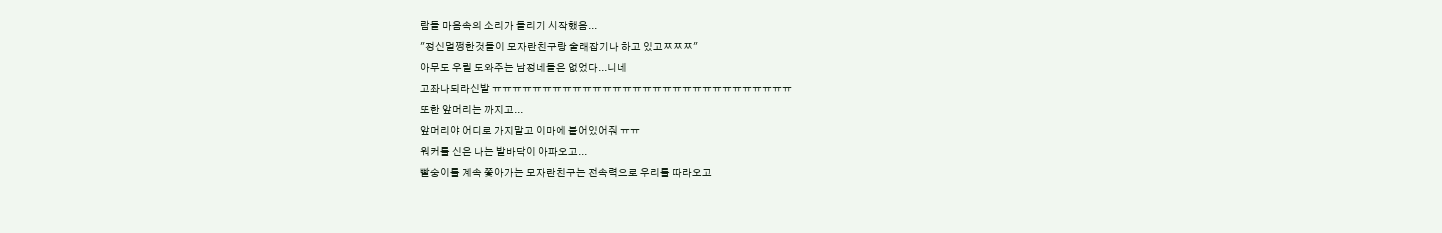람들 마음속의 소리가 들리기 시작했음...
"정신멀쩡한것들이 모자란친구랑 술래잡기나 하고 있고ㅉㅉㅉ"
아무도 우릴 도와주는 남정네들은 없었다...니네
고좌나되라신발 ㅠㅠㅠㅠㅠㅠㅠㅠㅠㅠㅠㅠㅠㅠㅠㅠㅠㅠㅠㅠㅠㅠㅠㅠㅠㅠㅠㅠㅠㅠ
또한 앞머리는 까지고...
앞머리야 어디로 가지말고 이마에 붙어있어줘 ㅠㅠ
워커를 신은 나는 발바닥이 아파오고...
빨숭이를 계속 쫓아가는 모자란친구는 전속력으로 우리를 따라오고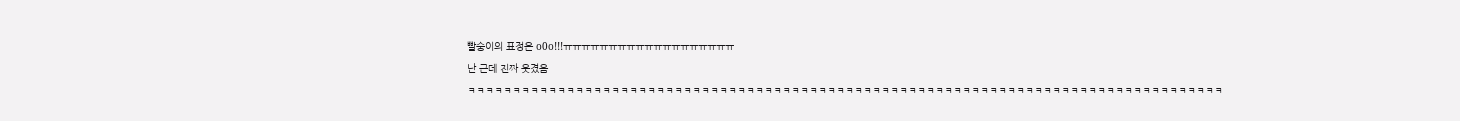빨숭이의 표정은 o0o!!!ㅠㅠㅠㅠㅠㅠㅠㅠㅠㅠㅠㅠㅠㅠㅠㅠㅠㅠㅠ
난 근데 진짜 웃겼음
ㅋㅋㅋㅋㅋㅋㅋㅋㅋㅋㅋㅋㅋㅋㅋㅋㅋㅋㅋㅋㅋㅋㅋㅋㅋㅋㅋㅋㅋㅋㅋㅋㅋㅋㅋㅋㅋㅋㅋㅋㅋㅋㅋㅋㅋㅋㅋㅋㅋㅋㅋㅋㅋㅋㅋㅋㅋㅋㅋㅋㅋㅋㅋㅋㅋㅋㅋㅋㅋㅋㅋㅋㅋㅋㅋㅋㅋㅋㅋㅋㅋㅋㅋㅋ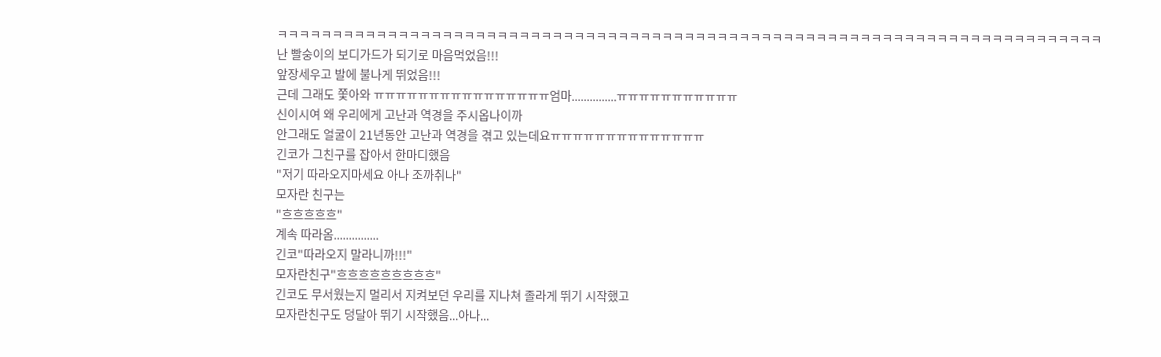ㅋㅋㅋㅋㅋㅋㅋㅋㅋㅋㅋㅋㅋㅋㅋㅋㅋㅋㅋㅋㅋㅋㅋㅋㅋㅋㅋㅋㅋㅋㅋㅋㅋㅋㅋㅋㅋㅋㅋㅋㅋㅋㅋㅋㅋㅋㅋㅋㅋㅋㅋㅋㅋㅋㅋㅋㅋㅋㅋㅋㅋㅋㅋㅋㅋㅋㅋㅋㅋㅋㅋㅋㅋㅋㅋ
난 빨숭이의 보디가드가 되기로 마음먹었음!!!
앞장세우고 발에 불나게 뛰었음!!!
근데 그래도 쫓아와 ㅠㅠㅠㅠㅠㅠㅠㅠㅠㅠㅠㅠㅠㅠㅠㅠ엄마...............ㅠㅠㅠㅠㅠㅠㅠㅠㅠㅠㅠ
신이시여 왜 우리에게 고난과 역경을 주시옵나이까
안그래도 얼굴이 21년동안 고난과 역경을 겪고 있는데요ㅠㅠㅠㅠㅠㅠㅠㅠㅠㅠㅠㅠㅠㅠ
긴코가 그친구를 잡아서 한마디했음
"저기 따라오지마세요 아나 조까취나"
모자란 친구는
"흐흐흐흐흐"
계속 따라옴...............
긴코"따라오지 말라니까!!!"
모자란친구"흐흐흐흐흐흐흐흐흐"
긴코도 무서웠는지 멀리서 지켜보던 우리를 지나쳐 졸라게 뛰기 시작했고
모자란친구도 덩달아 뛰기 시작했음...아나...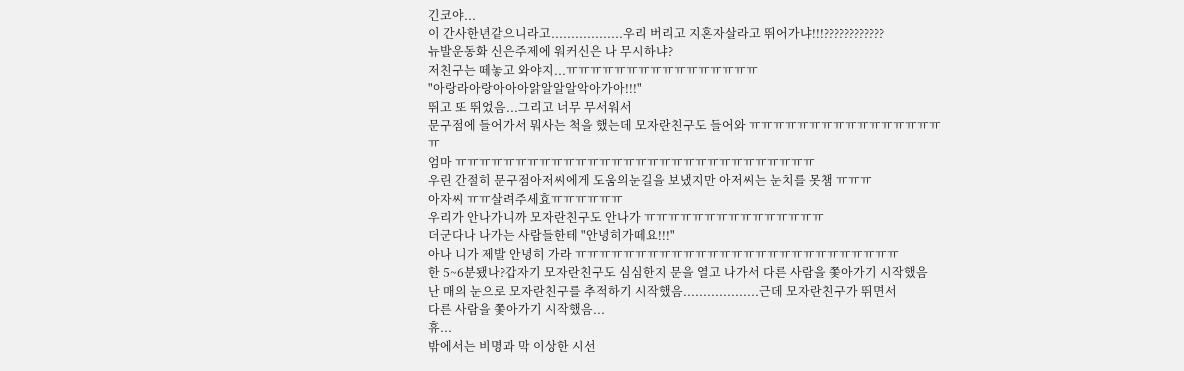긴코야...
이 간사한년같으니라고..................우리 버리고 지혼자살라고 뛰어가냐!!!????????????
뉴발운동화 신은주제에 워커신은 나 무시하냐?
저친구는 떼놓고 와야지...ㅠㅠㅠㅠㅠㅠㅠㅠㅠㅠㅠㅠㅠㅠㅠㅠ
"아랑라아랑아아아앍알알알악아가아!!!"
뛰고 또 뛰었음...그리고 너무 무서워서
문구점에 들어가서 뭐사는 척을 했는데 모자란친구도 들어와 ㅠㅠㅠㅠㅠㅠㅠㅠㅠㅠㅠㅠㅠㅠㅠㅠㅠ
엄마 ㅠㅠㅠㅠㅠㅠㅠㅠㅠㅠㅠㅠㅠㅠㅠㅠㅠㅠㅠㅠㅠㅠㅠㅠㅠㅠㅠㅠㅠㅠ
우린 간절히 문구점아저씨에게 도움의눈길을 보냈지만 아저씨는 눈치를 못챔 ㅠㅠㅠ
아자씨 ㅠㅠ살려주세효ㅠㅠㅠㅠㅠㅠ
우리가 안나가니까 모자란친구도 안나가 ㅠㅠㅠㅠㅠㅠㅠㅠㅠㅠㅠㅠㅠㅠㅠ
더군다나 나가는 사람들한테 "안녕히가떼요!!!"
아나 니가 제발 안녕히 가라 ㅠㅠㅠㅠㅠㅠㅠㅠㅠㅠㅠㅠㅠㅠㅠㅠㅠㅠㅠㅠㅠㅠㅠㅠㅠㅠㅠ
한 5~6분됐나?갑자기 모자란친구도 심심한지 문을 열고 나가서 다른 사람을 쫓아가기 시작했음
난 매의 눈으로 모자란친구를 추적하기 시작했음...................근데 모자란친구가 뛰면서
다른 사람을 쫓아가기 시작했음...
휴...
밖에서는 비명과 막 이상한 시선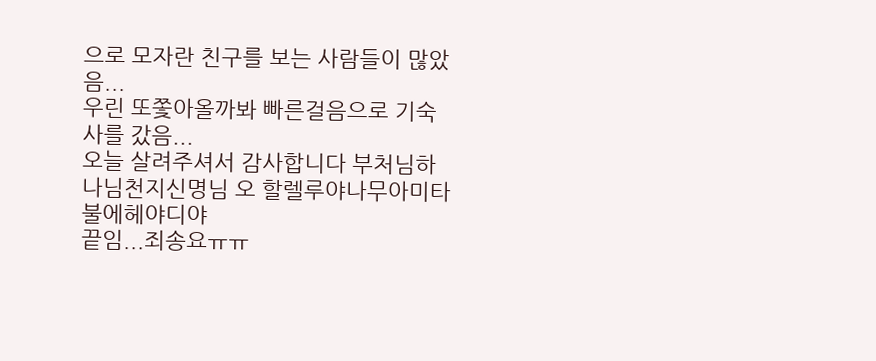으로 모자란 친구를 보는 사람들이 많았음...
우린 또쫓아올까봐 빠른걸음으로 기숙사를 갔음...
오늘 살려주셔서 감사합니다 부처님하나님천지신명님 오 할렐루야나무아미타불에헤야디야
끝임...죄송요ㅠㅠ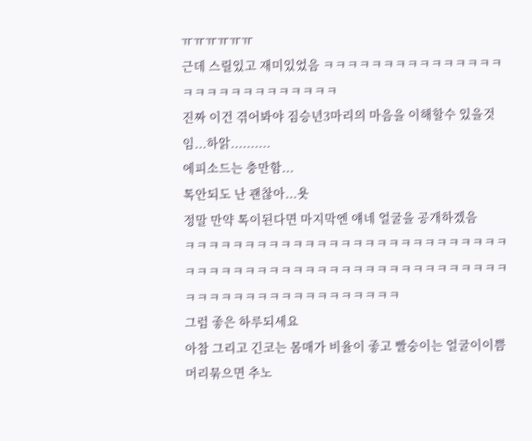ㅠㅠㅠㅠㅠㅠ
근데 스릴있고 재미있었음 ㅋㅋㅋㅋㅋㅋㅋㅋㅋㅋㅋㅋㅋㅋㅋㅋㅋㅋㅋㅋㅋㅋㅋㅋㅋㅋㅋㅋ
진짜 이건 겪어봐야 짐승년3마리의 마음을 이해할수 있을것임...하앍..........
에피소드는 충만함...
톡안되도 난 괜찮아...욧
정말 만약 톡이된다면 마지막엔 얘네 얼굴을 공개하겠음
ㅋㅋㅋㅋㅋㅋㅋㅋㅋㅋㅋㅋㅋㅋㅋㅋㅋㅋㅋㅋㅋㅋㅋㅋㅋㅋㅋㅋㅋㅋㅋㅋㅋㅋㅋㅋㅋㅋㅋㅋㅋㅋㅋㅋㅋㅋㅋㅋㅋㅋㅋㅋㅋㅋㅋㅋㅋㅋㅋㅋㅋㅋㅋㅋㅋㅋㅋㅋㅋㅋㅋㅋ
그럼 좋은 하루되세요
아참 그리고 긴코는 몸매가 비율이 좋고 빨숭이는 얼굴이이쁨 머리묶으면 추노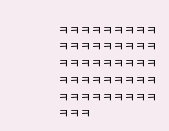ㅋㅋㅋㅋㅋㅋㅋㅋㅋㅋㅋㅋㅋㅋㅋㅋㅋㅋㅋㅋㅋㅋㅋㅋㅋㅋㅋㅋㅋㅋㅋㅋㅋㅋㅋㅋㅋㅋㅋㅋㅋㅋㅋㅋㅋㅋㅋㅋ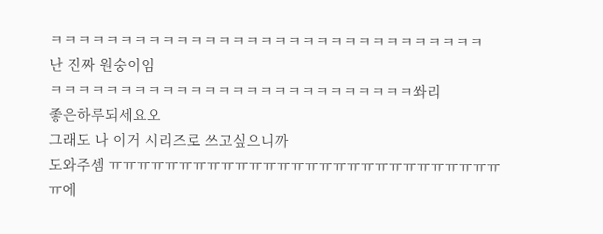ㅋㅋㅋㅋㅋㅋㅋㅋㅋㅋㅋㅋㅋㅋㅋㅋㅋㅋㅋㅋㅋㅋㅋㅋㅋㅋㅋㅋㅋㅋㅋ
난 진짜 원숭이임
ㅋㅋㅋㅋㅋㅋㅋㅋㅋㅋㅋㅋㅋㅋㅋㅋㅋㅋㅋㅋㅋㅋㅋㅋㅋㅋ쏴리
좋은하루되세요오
그래도 나 이거 시리즈로 쓰고싶으니까
도와주셈 ㅠㅠㅠㅠㅠㅠㅠㅠㅠㅠㅠㅠㅠㅠㅠㅠㅠㅠㅠㅠㅠㅠㅠㅠㅠㅠㅠㅠㅠ에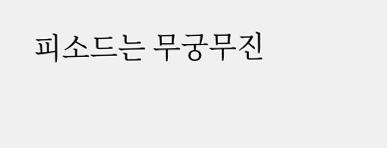피소드는 무궁무진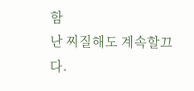함
난 찌질해도 계속할끄다.